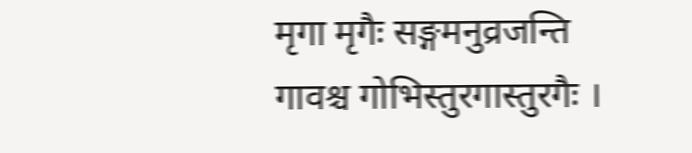मृगा मृगैः सङ्गमनुव्रजन्ति
गावश्च गोभिस्तुरगास्तुरगैः ।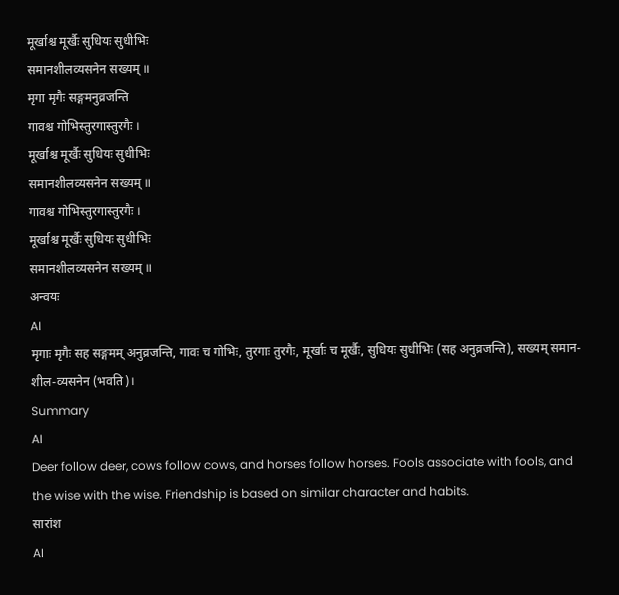मूर्खाश्च मूर्खैः सुधियः सुधीभिः
समानशीलव्यसनेन सख्यम् ॥
मृगा मृगैः सङ्गमनुव्रजन्ति
गावश्च गोभिस्तुरगास्तुरगैः ।
मूर्खाश्च मूर्खैः सुधियः सुधीभिः
समानशीलव्यसनेन सख्यम् ॥
गावश्च गोभिस्तुरगास्तुरगैः ।
मूर्खाश्च मूर्खैः सुधियः सुधीभिः
समानशीलव्यसनेन सख्यम् ॥
अन्वयः
AI
मृगाः मृगैः सह सङ्गमम् अनुव्रजन्ति, गावः च गोभिः, तुरगाः तुरगैः, मूर्खाः च मूर्खैः, सुधियः सुधीभिः (सह अनुव्रजन्ति), सख्यम् समान-शील-व्यसनेन (भवति)।
Summary
AI
Deer follow deer, cows follow cows, and horses follow horses. Fools associate with fools, and the wise with the wise. Friendship is based on similar character and habits.
सारांश
AI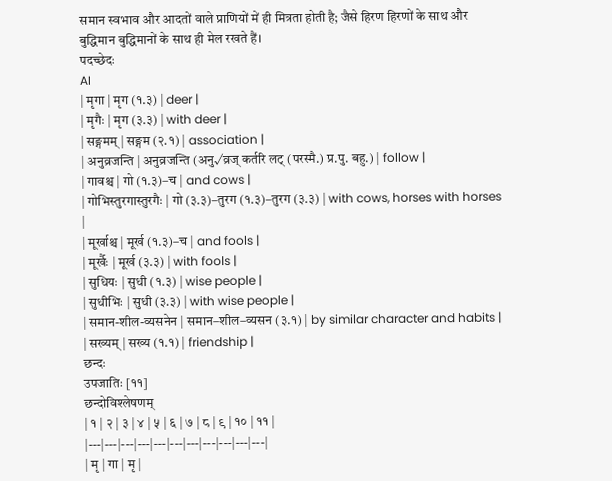समान स्वभाव और आदतों वाले प्राणियों में ही मित्रता होती है; जैसे हिरण हिरणों के साथ और बुद्धिमान बुद्धिमानों के साथ ही मेल रखते हैं।
पदच्छेदः
AI
| मृगा | मृग (१.३) | deer |
| मृगैः | मृग (३.३) | with deer |
| सङ्गमम् | सङ्गम (२.१) | association |
| अनुव्रजन्ति | अनुव्रजन्ति (अनु√व्रज् कर्तरि लट् (परस्मै.) प्र.पु. बहु.) | follow |
| गावश्च | गो (१.३)–च | and cows |
| गोभिस्तुरगास्तुरगैः | गो (३.३)–तुरग (१.३)–तुरग (३.३) | with cows, horses with horses |
| मूर्खाश्च | मूर्ख (१.३)–च | and fools |
| मूर्खैः | मूर्ख (३.३) | with fools |
| सुधियः | सुधी (१.३) | wise people |
| सुधीभिः | सुधी (३.३) | with wise people |
| समान-शील-व्यसनेन | समान–शील–व्यसन (३.१) | by similar character and habits |
| सख्यम् | सख्य (१.१) | friendship |
छन्दः
उपजातिः [११]
छन्दोविश्लेषणम्
| १ | २ | ३ | ४ | ५ | ६ | ७ | ८ | ९ | १० | ११ |
|---|---|---|---|---|---|---|---|---|---|---|
| मृ | गा | मृ |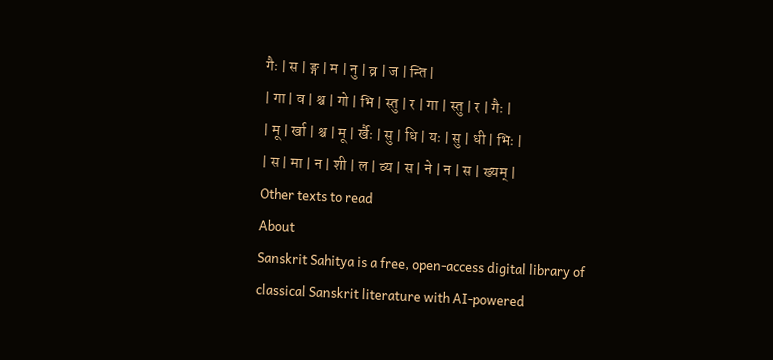गैः | स | ङ्ग | म | नु | व्र | ज | न्ति |
| गा | व | श्च | गो | भि | स्तु | र | गा | स्तु | र | गैः |
| मू | र्खा | श्च | मू | र्खैः | सु | धि | यः | सु | धी | भिः |
| स | मा | न | शी | ल | व्य | स | ने | न | स | ख्यम् |
Other texts to read
About
Sanskrit Sahitya is a free, open-access digital library of classical Sanskrit literature with AI-powered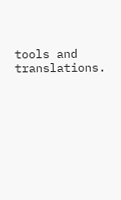tools and translations.